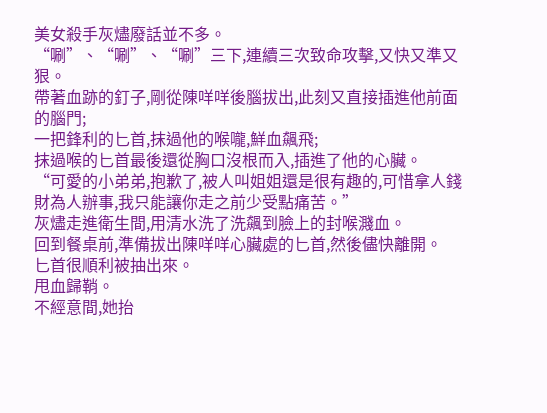美女殺手灰燼廢話並不多。
“唰”、“唰”、“唰”三下,連續三次致命攻擊,又快又準又狠。
帶著血跡的釘子,剛從陳咩咩後腦拔出,此刻又直接插進他前面的腦門;
一把鋒利的匕首,抹過他的喉嚨,鮮血飆飛;
抹過喉的匕首最後還從胸口沒根而入,插進了他的心臟。
“可愛的小弟弟,抱歉了,被人叫姐姐還是很有趣的,可惜拿人錢財為人辦事,我只能讓你走之前少受點痛苦。”
灰燼走進衛生間,用清水洗了洗飆到臉上的封喉濺血。
回到餐桌前,準備拔出陳咩咩心臟處的匕首,然後儘快離開。
匕首很順利被抽出來。
甩血歸鞘。
不經意間,她抬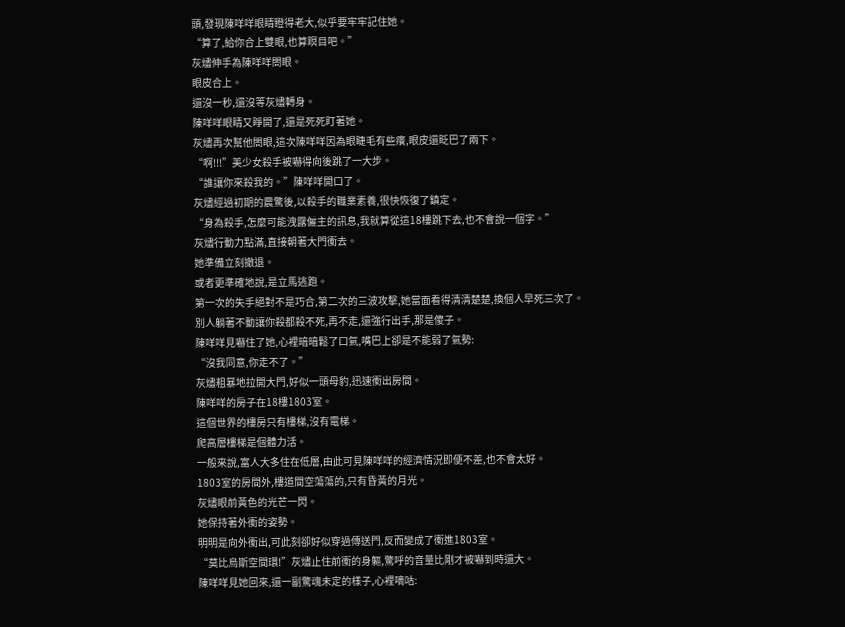頭,發現陳咩咩眼睛瞪得老大,似乎要牢牢記住她。
“算了,給你合上雙眼,也算瞑目吧。”
灰燼伸手為陳咩咩閤眼。
眼皮合上。
還沒一秒,還沒等灰燼轉身。
陳咩咩眼睛又睜開了,還是死死盯著她。
灰燼再次幫他閤眼,這次陳咩咩因為眼睫毛有些癢,眼皮還眨巴了兩下。
“啊!!!”美少女殺手被嚇得向後跳了一大步。
“誰讓你來殺我的。”陳咩咩開口了。
灰燼經過初期的震驚後,以殺手的職業素養,很快恢復了鎮定。
“身為殺手,怎麼可能洩露僱主的訊息,我就算從這18樓跳下去,也不會說一個字。”
灰燼行動力點滿,直接朝著大門衝去。
她準備立刻撤退。
或者更準確地說,是立馬逃跑。
第一次的失手絕對不是巧合,第二次的三波攻擊,她當面看得清清楚楚,換個人早死三次了。
別人躺著不動讓你殺都殺不死,再不走,還強行出手,那是傻子。
陳咩咩見嚇住了她,心裡暗暗鬆了口氣,嘴巴上卻是不能弱了氣勢:
“沒我同意,你走不了。”
灰燼粗暴地拉開大門,好似一頭母豹,迅速衝出房間。
陳咩咩的房子在18樓1803室。
這個世界的樓房只有樓梯,沒有電梯。
爬高層樓梯是個體力活。
一般來說,富人大多住在低層,由此可見陳咩咩的經濟情況即便不差,也不會太好。
1803室的房間外,樓道間空蕩蕩的,只有昏黃的月光。
灰燼眼前黃色的光芒一閃。
她保持著外衝的姿勢。
明明是向外衝出,可此刻卻好似穿過傳送門,反而變成了衝進1803室。
“莫比烏斯空間環!”灰燼止住前衝的身軀,驚呼的音量比剛才被嚇到時還大。
陳咩咩見她回來,還一副驚魂未定的樣子,心裡嘀咕: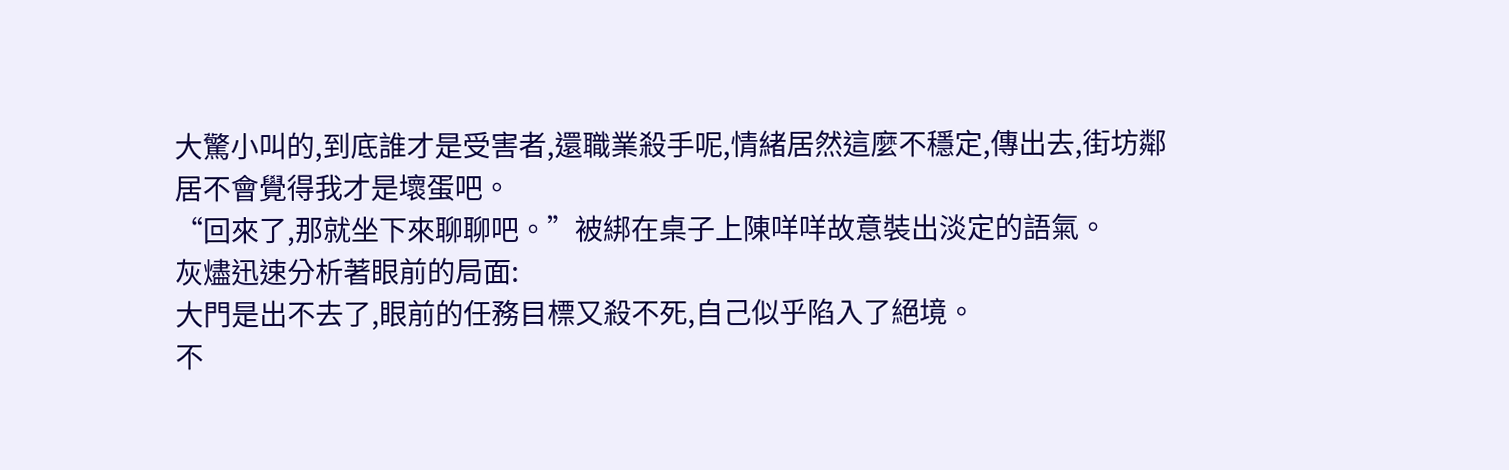大驚小叫的,到底誰才是受害者,還職業殺手呢,情緒居然這麼不穩定,傳出去,街坊鄰居不會覺得我才是壞蛋吧。
“回來了,那就坐下來聊聊吧。”被綁在桌子上陳咩咩故意裝出淡定的語氣。
灰燼迅速分析著眼前的局面:
大門是出不去了,眼前的任務目標又殺不死,自己似乎陷入了絕境。
不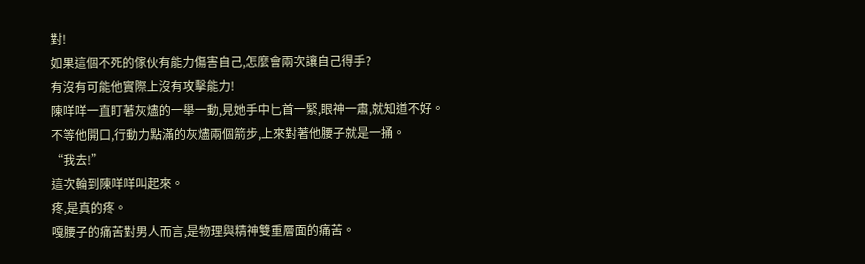對!
如果這個不死的傢伙有能力傷害自己,怎麼會兩次讓自己得手?
有沒有可能他實際上沒有攻擊能力!
陳咩咩一直盯著灰燼的一舉一動,見她手中匕首一緊,眼神一肅,就知道不好。
不等他開口,行動力點滿的灰燼兩個箭步,上來對著他腰子就是一捅。
“我去!”
這次輪到陳咩咩叫起來。
疼,是真的疼。
嘎腰子的痛苦對男人而言,是物理與精神雙重層面的痛苦。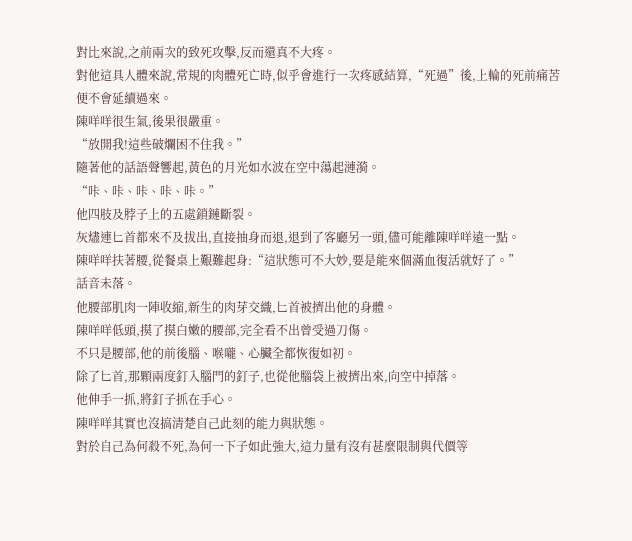對比來說,之前兩次的致死攻擊,反而還真不大疼。
對他這具人體來說,常規的肉體死亡時,似乎會進行一次疼感結算,“死過”後,上輪的死前痛苦便不會延續過來。
陳咩咩很生氣,後果很嚴重。
“放開我!這些破爛困不住我。”
隨著他的話語聲響起,黃色的月光如水波在空中蕩起漣漪。
“咔、咔、咔、咔、咔。”
他四肢及脖子上的五處鎖鏈斷裂。
灰燼連匕首都來不及拔出,直接抽身而退,退到了客廳另一頭,儘可能離陳咩咩遠一點。
陳咩咩扶著腰,從餐桌上艱難起身:“這狀態可不大妙,要是能來個滿血復活就好了。”
話音未落。
他腰部肌肉一陣收縮,新生的肉芽交織,匕首被擠出他的身體。
陳咩咩低頭,摸了摸白嫩的腰部,完全看不出曾受過刀傷。
不只是腰部,他的前後腦、喉嚨、心臟全都恢復如初。
除了匕首,那顆兩度釘入腦門的釘子,也從他腦袋上被擠出來,向空中掉落。
他伸手一抓,將釘子抓在手心。
陳咩咩其實也沒搞清楚自己此刻的能力與狀態。
對於自己為何殺不死,為何一下子如此強大,這力量有沒有甚麼限制與代價等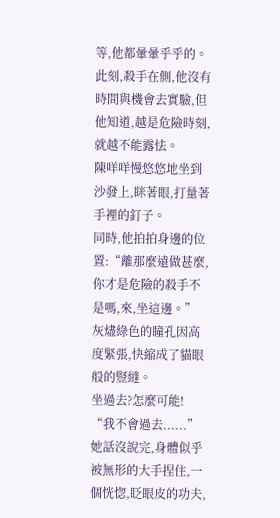等,他都暈暈乎乎的。
此刻,殺手在側,他沒有時間與機會去實驗,但他知道,越是危險時刻,就越不能露怯。
陳咩咩慢悠悠地坐到沙發上,眯著眼,打量著手裡的釘子。
同時,他拍拍身邊的位置:“離那麼遠做甚麼,你才是危險的殺手不是嗎,來,坐這邊。”
灰燼綠色的瞳孔因高度緊張,快縮成了貓眼般的豎縫。
坐過去?怎麼可能!
“我不會過去......”
她話沒說完,身體似乎被無形的大手捏住,一個恍惚,眨眼皮的功夫,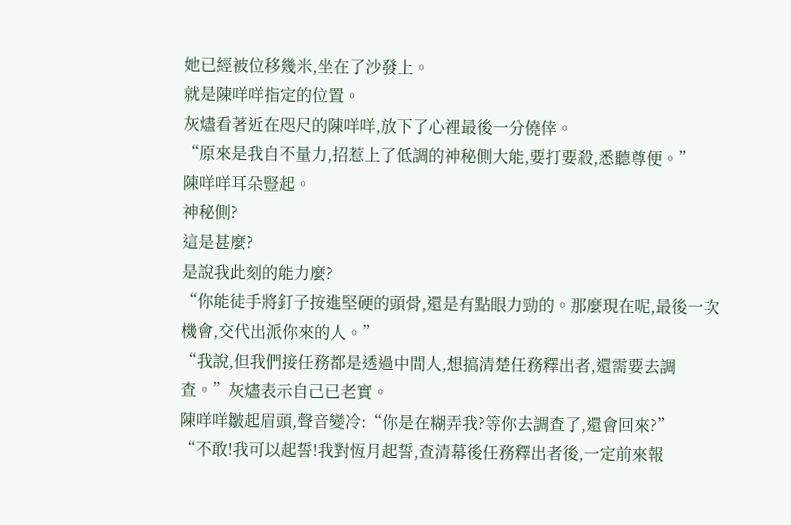她已經被位移幾米,坐在了沙發上。
就是陳咩咩指定的位置。
灰燼看著近在咫尺的陳咩咩,放下了心裡最後一分僥倖。
“原來是我自不量力,招惹上了低調的神秘側大能,要打要殺,悉聽尊便。”
陳咩咩耳朵豎起。
神秘側?
這是甚麼?
是說我此刻的能力麼?
“你能徒手將釘子按進堅硬的頭骨,還是有點眼力勁的。那麼現在呢,最後一次機會,交代出派你來的人。”
“我說,但我們接任務都是透過中間人,想搞清楚任務釋出者,還需要去調查。”灰燼表示自己已老實。
陳咩咩皺起眉頭,聲音變冷:“你是在糊弄我?等你去調查了,還會回來?”
“不敢!我可以起誓!我對恆月起誓,查清幕後任務釋出者後,一定前來報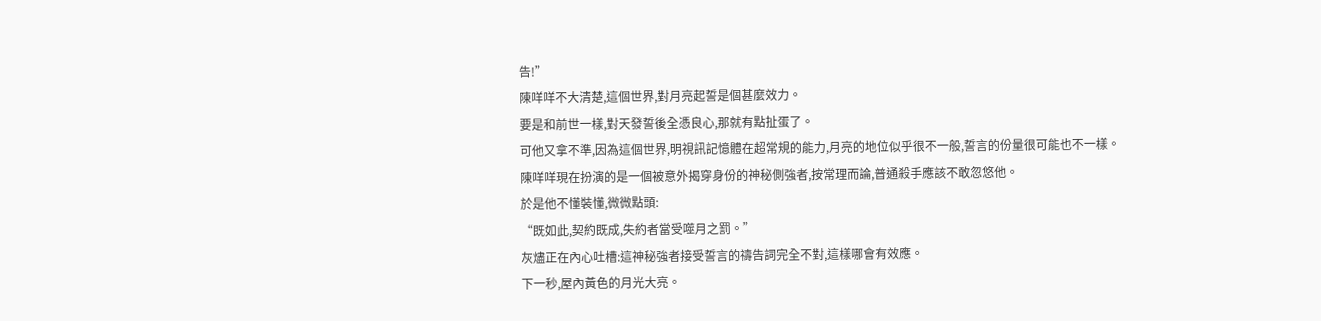告!”
陳咩咩不大清楚,這個世界,對月亮起誓是個甚麼效力。
要是和前世一樣,對天發誓後全憑良心,那就有點扯蛋了。
可他又拿不準,因為這個世界,明視訊記憶體在超常規的能力,月亮的地位似乎很不一般,誓言的份量很可能也不一樣。
陳咩咩現在扮演的是一個被意外揭穿身份的神秘側強者,按常理而論,普通殺手應該不敢忽悠他。
於是他不懂裝懂,微微點頭:
“既如此,契約既成,失約者當受噬月之罰。”
灰燼正在內心吐槽:這神秘強者接受誓言的禱告詞完全不對,這樣哪會有效應。
下一秒,屋內黃色的月光大亮。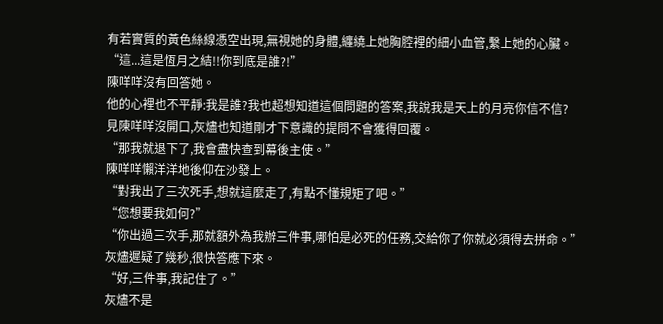有若實質的黃色絲線憑空出現,無視她的身體,纏繞上她胸腔裡的細小血管,繫上她的心臟。
“這...這是恆月之結!!你到底是誰?!”
陳咩咩沒有回答她。
他的心裡也不平靜:我是誰?我也超想知道這個問題的答案,我說我是天上的月亮你信不信?
見陳咩咩沒開口,灰燼也知道剛才下意識的提問不會獲得回覆。
“那我就退下了,我會盡快查到幕後主使。”
陳咩咩懶洋洋地後仰在沙發上。
“對我出了三次死手,想就這麼走了,有點不懂規矩了吧。”
“您想要我如何?”
“你出過三次手,那就額外為我辦三件事,哪怕是必死的任務,交給你了你就必須得去拼命。”
灰燼遲疑了幾秒,很快答應下來。
“好,三件事,我記住了。”
灰燼不是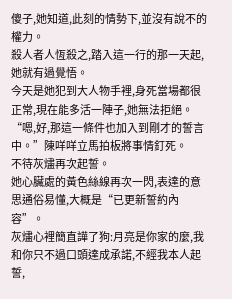傻子,她知道,此刻的情勢下,並沒有說不的權力。
殺人者人恆殺之,踏入這一行的那一天起,她就有過覺悟。
今天是她犯到大人物手裡,身死當場都很正常,現在能多活一陣子,她無法拒絕。
“嗯,好,那這一條件也加入到剛才的誓言中。”陳咩咩立馬拍板將事情釘死。
不待灰燼再次起誓。
她心臟處的黃色絲線再次一閃,表達的意思通俗易懂,大概是“已更新誓約內容”。
灰燼心裡簡直譁了狗:月亮是你家的麼,我和你只不過口頭達成承諾,不經我本人起誓,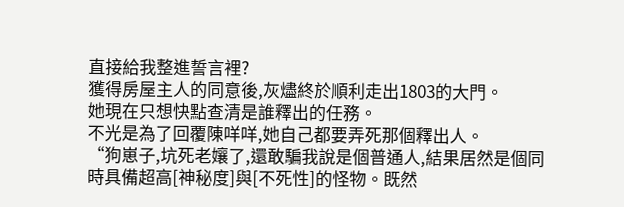直接給我整進誓言裡?
獲得房屋主人的同意後,灰燼終於順利走出1803的大門。
她現在只想快點查清是誰釋出的任務。
不光是為了回覆陳咩咩,她自己都要弄死那個釋出人。
“狗崽子,坑死老孃了,還敢騙我說是個普通人,結果居然是個同時具備超高[神秘度]與[不死性]的怪物。既然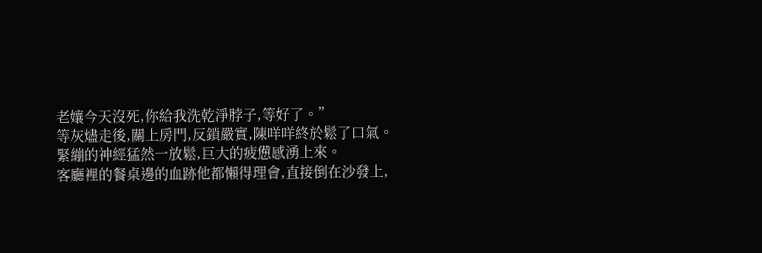老孃今天沒死,你給我洗乾淨脖子,等好了。”
等灰燼走後,關上房門,反鎖嚴實,陳咩咩終於鬆了口氣。
緊繃的神經猛然一放鬆,巨大的疲憊感湧上來。
客廳裡的餐桌邊的血跡他都懶得理會,直接倒在沙發上,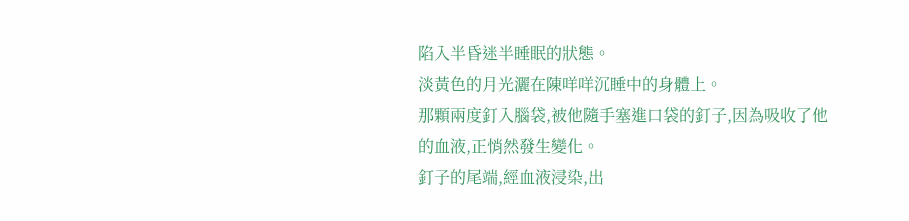陷入半昏迷半睡眠的狀態。
淡黃色的月光灑在陳咩咩沉睡中的身體上。
那顆兩度釘入腦袋,被他隨手塞進口袋的釘子,因為吸收了他的血液,正悄然發生變化。
釘子的尾端,經血液浸染,出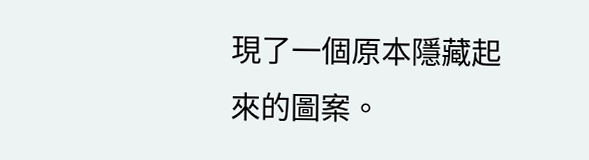現了一個原本隱藏起來的圖案。